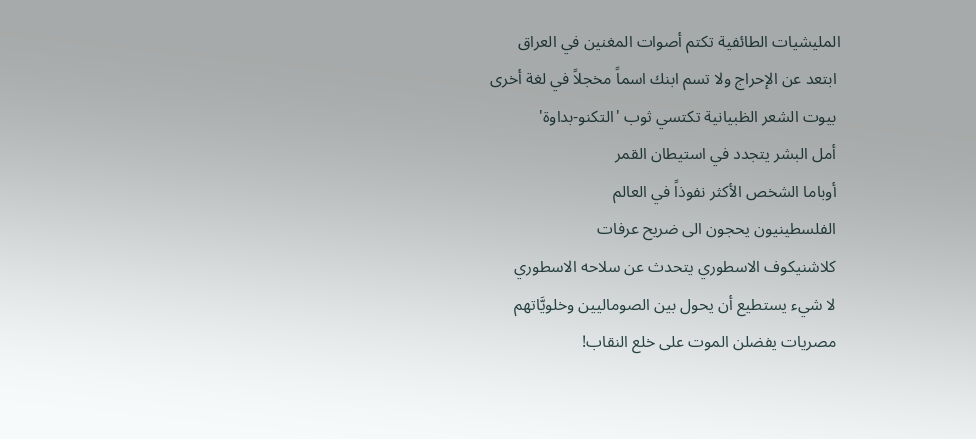المليشيات الطائفية تكتم أصوات المغنين في العراق
 ابتعد عن الإحراج ولا تسم ابنك اسماً مخجلاً في لغة أخرى
 بيوت الشعر الظبيانية تكتسي ثوب 'التكنو-بداوة'
 أمل البشر يتجدد في استيطان القمر
 أوباما الشخص الأكثر نفوذاً في العالم
 الفلسطينيون يحجون الى ضريح عرفات
 كلاشنيكوف الاسطوري يتحدث عن سلاحه الاسطوري
 لا شيء يستطيع أن يحول بين الصوماليين وخلويَّاتهم
 مصريات يفضلن الموت على خلع النقاب!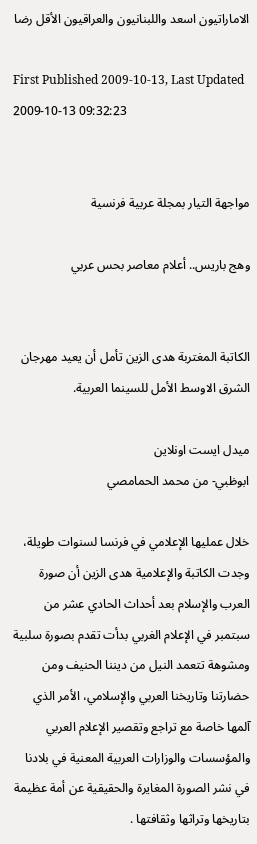الاماراتيون اسعد واللبنانيون والعراقيون الأقل رضا

First Published 2009-10-13, Last Updated 2009-10-13 09:32:23


مواجهة التيار بمجلة عربية فرنسية

وهج باريس.. أعلام معاصر بحس عربي


الكاتبة المغتربة هدى الزين تأمل أن يعيد مهرجان الشرق الاوسط الأمل للسينما العربية.

ميدل ايست اونلاين
ابوظبي- من محمد الحمامصي

خلال عمليها الإعلامي في فرنسا لسنوات طويلة، وجدت الكاتبة والإعلامية هدى الزين أن صورة العرب والإسلام بعد أحداث الحادي عشر من سبتمبر في الإعلام الغربي بدأت تقدم بصورة سلبية ومشوهة تتعمد النيل من ديننا الحنيف ومن حضارتنا وتاريخنا العربي والإسلامي، الأمر الذي آلمها خاصة مع تراجع وتقصير الإعلام العربي والمؤسسات والوزارات العربية المعنية في بلادنا في نشر الصورة المغايرة والحقيقية عن أمة عظيمة بتاريخها وتراثها وثقافتها .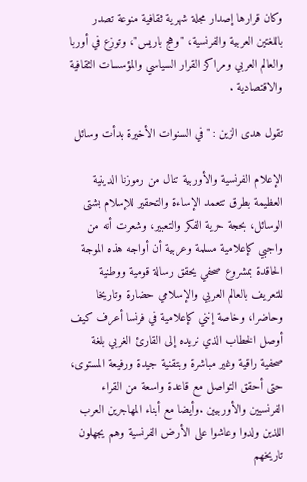وكان قرارها إصدار مجلة شهرية ثقافية منوعة تصدر باللغتين العربية والفرنسية، "وهج باريس"، وتوزع في أوربا والعالم العربي ومراكز القرار السياسي والمؤسسات الثقافية والاقتصادية .

تقول هدى الزين : "في السنوات الأخيرة بدأت وسائل

الإعلام الفرنسية والأوربية تنال من رموزنا الدينية العظيمة بطرق تتعمد الإساءة والتحقير للإسلام بشتى الوسائل، بحجة حرية الفكر والتعبير، وشعرت أنه من واجبي كإعلامية مسلمة وعربية أن أواجه هذه الموجة الحاقدة بمشروع صحفي يحقق رسالة قومية ووطنية للتعريف بالعالم العربي والإسلامي حضارة وتاريخا وحاضرا، وخاصة إنني كإعلامية في فرنسا أعرف كيف أوصل الخطاب الذي نريده إلى القارئ الغربي بلغة صحفية راقية وغير مباشرة وبتقنية جيدة ورفيعة المستوى، حتى أحقق التواصل مع قاعدة واسعة من القراء الفرنسيين والأوربيين .وأيضا مع أبناء المهاجرين العرب اللذين ولدوا وعاشوا على الأرض الفرنسية وهم يجهلون تاريخهم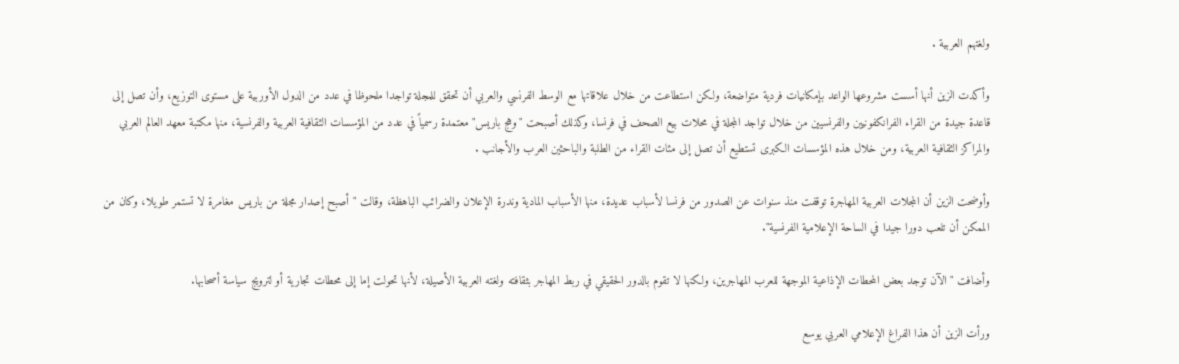ولغتهم العربية .

وأكدت الزين أنها أسست مشروعها الواعد بإمكانيات فردية متواضعة، ولكن استطاعت من خلال علاقاتها مع الوسط الفرنسي والعربي أن تحقق للمجلة تواجدا ملحوظا في عدد من الدول الأوربية على مستوى التوزيع، وأن تصل إلى قاعدة جيدة من القراء الفرانكفونيين والفرنسيين من خلال تواجد المجلة في محلات بيع الصحف في فرنسا، وكذلك أصبحت "وهج باريس" معتمدة رسمياً في عدد من المؤسسات الثقافية العربية والفرنسية، منها مكتبة معهد العالم العربي والمراكز الثقافية العربية، ومن خلال هذه المؤسسات الكبرى تستطيع أن تصل إلى مئات القراء من الطلبة والباحثين العرب والأجانب .

وأوضحت الزين أن المجلات العربية المهاجرة توقفت منذ سنوات عن الصدور من فرنسا لأسباب عديدة، منها الأسباب المادية وندرة الإعلان والضرائب الباهظة، وقالت "أصبح إصدار مجلة من باريس مغامرة لا تستمر طويلا، وكان من الممكن أن تلعب دورا جيدا في الساحة الإعلامية الفرنسية".

وأضافت "الآن توجد بعض المحطات الإذاعية الموجهة للعرب المهاجرين، ولكنها لا تقوم بالدور الحقيقي في ربط المهاجر بثقافته ولغته العربية الأصيلة، لأنها تحولت إما إلى محطات تجارية أو لترويج سياسة أصحابها.

ورأت الزين أن هذا الفراغ الإعلامي العربي يوسع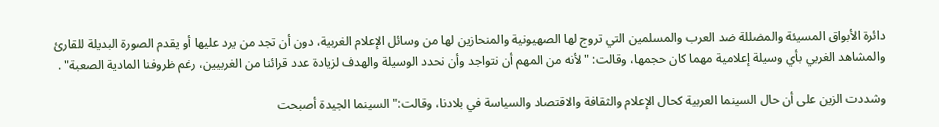دائرة الأبواق المسيئة والمضللة ضد العرب والمسلمين التي تروج لها الصهيونية والمنحازين لها من وسائل الإعلام الغربية، دون أن تجد من يرد عليها أو يقدم الصورة البديلة للقارئ والمشاهد الغربي بأي وسيلة إعلامية مهما كان حجمها، وقالت: "لأنه من المهم أن نتواجد وأن نحدد الوسيلة والهدف لزيادة عدد قرائنا من الغربيين، رغم ظروفنا المادية الصعبة" .

وشددت الزين على أن حال السينما العربية كحال الإعلام والثقافة والاقتصاد والسياسة في بلادنا، وقالت:" السينما الجيدة أصبحت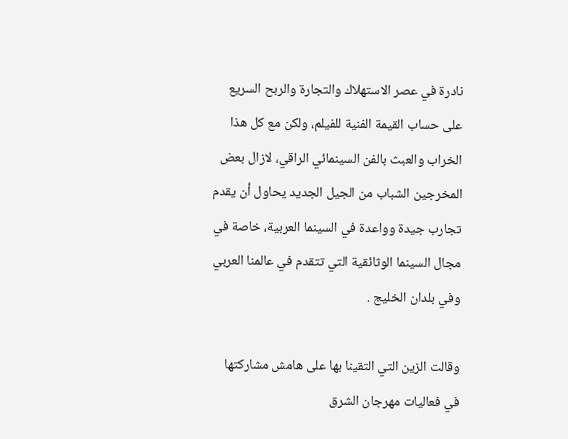نادرة في عصر الاستهلاك والتجارة والربح السريع على حساب القيمة الفنية للفيلم، ولكن مع كل هذا الخراب والعبث بالفن السينمائي الراقي، لازال بعض المخرجين الشباب من الجيل الجديد يحاول أن يقدم تجارب جيدة وواعدة في السينما العربية، خاصة في مجال السينما الوثائقية التي تتقدم في عالمنا العربي وفي بلدان الخليج .

وقالت الزين التي التقينا بها على هامش مشاركتها في فعاليات مهرجان الشرق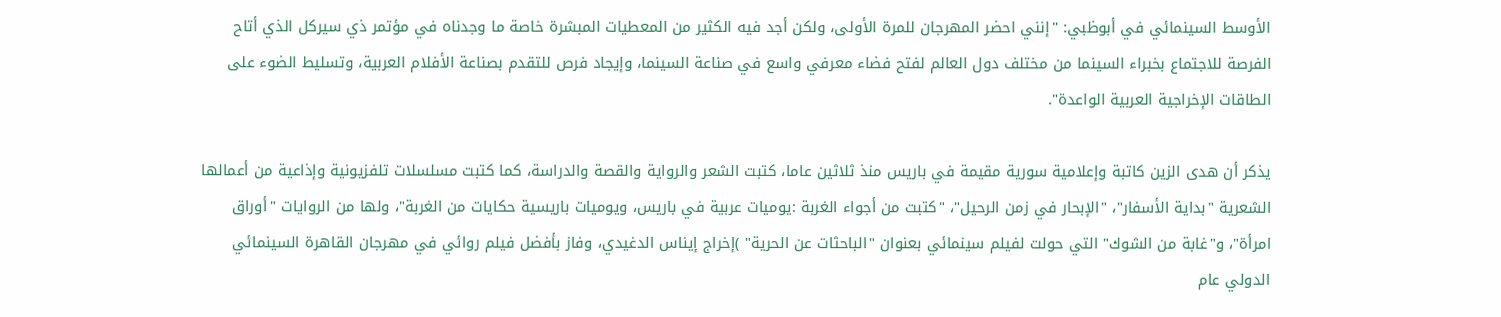الأوسط السينمائي في أبوظبي: "إنني احضر المهرجان للمرة الأولى، ولكن أجد فيه الكثير من المعطيات المبشرة خاصة ما وجدناه في مؤتمر ذي سيركل الذي أتاح الفرصة للاجتماع بخبراء السينما من مختلف دول العالم لفتح فضاء معرفي واسع في صناعة السينما، وإيجاد فرص للتقدم بصناعة الأفلام العربية، وتسليط الضوء على الطاقات الإخراجية العربية الواعدة".

يذكر أن هدى الزين كاتبة وإعلامية سورية مقيمة في باريس منذ ثلاثين عاما، كتبت الشعر والرواية والقصة والدراسة، كما كتبت مسلسلات تلفزيونية وإذاعية من أعمالها الشعرية "بداية الأسفار"، "الإبحار في زمن الرحيل"، "كتبت من أجواء الغربة :يوميات عربية في باريس، ويوميات باريسية حكايات من الغربة"، ولها من الروايات "أوراق امرأة"، و"غابة من الشوك" التي حولت لفيلم سينمائي بعنوان "الباحثات عن الحرية" )إخراج إيناس الدغيدي، وفاز بأفضل فيلم روائي في مهرجان القاهرة السينمائي الدولي عام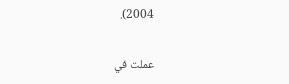2004).

عملت في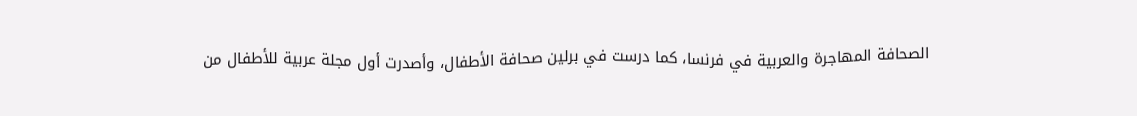الصحافة المهاجرة والعربية في فرنسا، كما درست في برلين صحافة الأطفال، وأصدرت أول مجلة عربية للأطفال من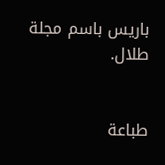باريس باسم مجلة طلال.


طباعة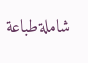شاملةطباعة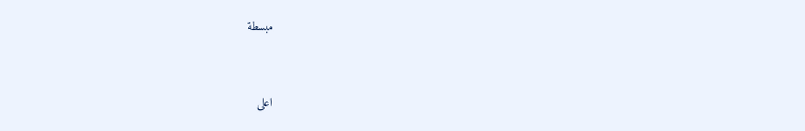مبسطة


اعلى